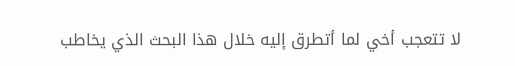لا تتعجب أخي لما أتطرق إليه خلال هذا البحث الذي يخاطب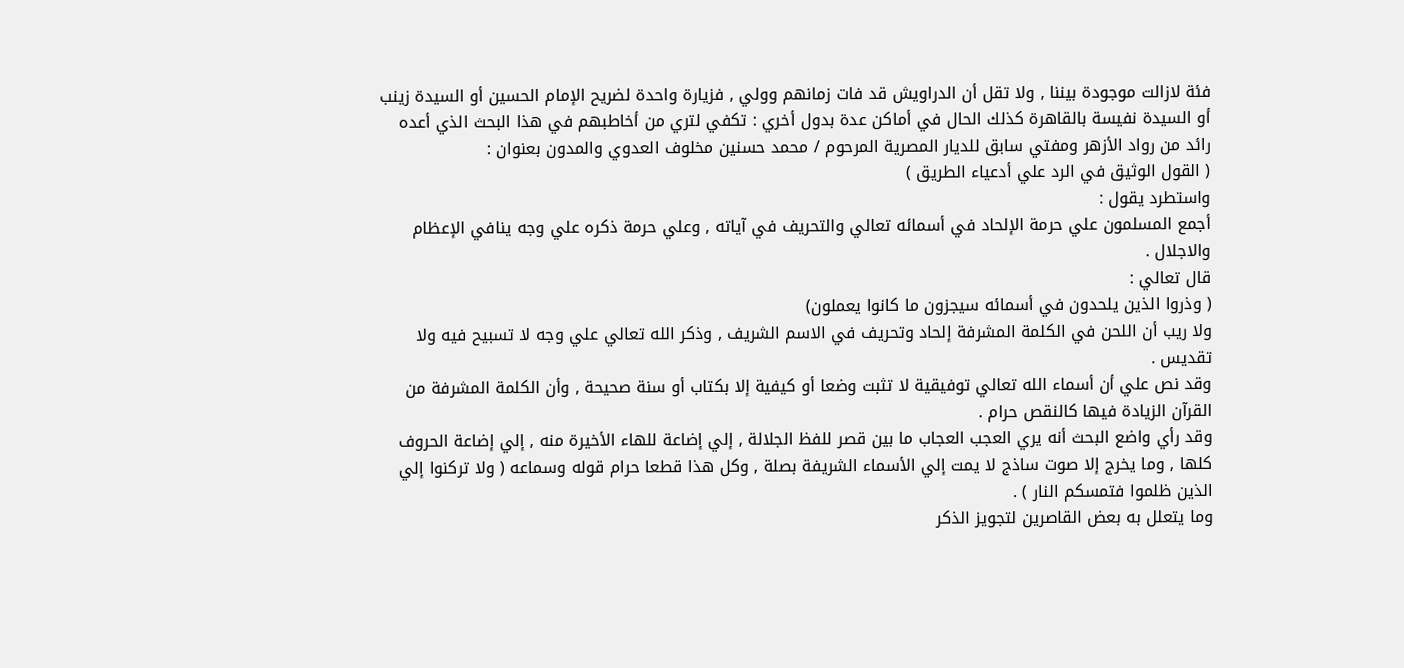فئة لازالت موجودة بيننا , ولا تقل أن الدراويش قد فات زمانهم وولي , فزيارة واحدة لضريح الإمام الحسين أو السيدة زينب أو السيدة نفيسة بالقاهرة كذلك الحال في أماكن عدة بدول أخري : تكفي لتري من أخاطبهم في هذا البحث الذي أعده رائد من رواد الأزهر ومفتي سابق للديار المصرية المرحوم / محمد حسنين مخلوف العدوي والمدون بعنوان :
( القول الوثيق في الرد علي أدعياء الطريق )
واستطرد يقول :
أجمع المسلمون علي حرمة الإلحاد في أسمائه تعالي والتحريف في آياته , وعلي حرمة ذكره علي وجه ينافي الإعظام والاجلال .
قال تعالي :
( وذروا الذين يلحدون في أسمائه سيجزون ما كانوا يعملون)
ولا ريب أن اللحن في الكلمة المشرفة إلحاد وتحريف في الاسم الشريف , وذكر الله تعالي علي وجه لا تسبيح فيه ولا تقديس .
وقد نص علي أن أسماء الله تعالي توفيقية لا تثبت وضعا أو كيفية إلا بكتاب أو سنة صحيحة , وأن الكلمة المشرفة من القرآن الزيادة فيها كالنقص حرام .
وقد رأي واضع البحث أنه يري العجب العجاب ما بين قصر للفظ الجلالة , إلي إضاعة للهاء الأخيرة منه , إلي إضاعة الحروف كلها , وما يخرج إلا صوت ساذج لا يمت إلي الأسماء الشريفة بصلة , وكل هذا قطعا حرام قوله وسماعه ( ولا تركنوا إلي الذين ظلموا فتمسكم النار ) .
وما يتعلل به بعض القاصرين لتجويز الذكر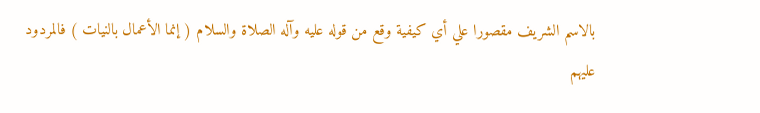بالاسم الشريف مقصورا علي أي كيفية وقع من قوله عليه وآله الصلاة والسلام ( إنما الأعمال بالنيات ) فالمردود عليهم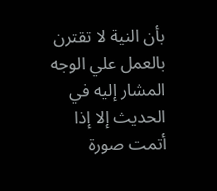بأن النية لا تقترن بالعمل علي الوجه المشار إليه في الحديث إلا إذا أتمت صورة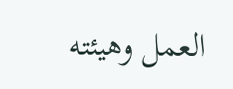العمل وهيئته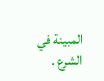المبينة في الشرع .